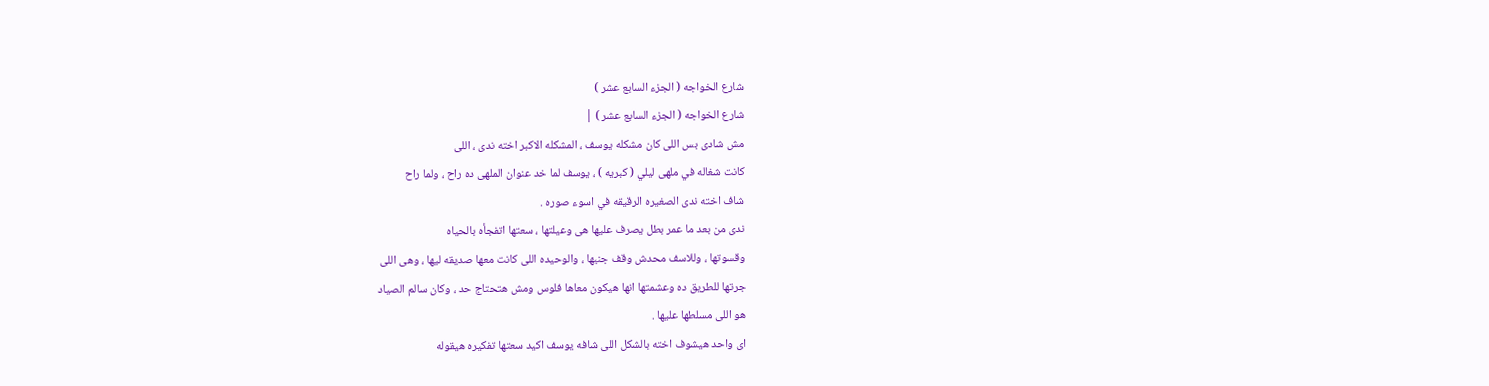شارع الخواجه ( الجزء السابع عشر )
شارع الخواجه ( الجزء السابع عشر ) |
مش شادى بس اللى كان مشكله يوسف ، المشكله الاكبر اخته ندى ، اللى
كانت شغاله في ملهى ليلي ( كبريه ) ، يوسف لما خد عنوان الملهى ده راح ، ولما راح
شاف اخته ندى الصغيره الرقيقه في اسوء صوره .
ندى من بعد ما عمر بطل يصرف عليها هى وعيلتها ، سعتها اتفجأه بالحياه
وقسوتها ، وللاسف محدش وقف جنبها ، والوحيده اللى كانت معها صديقه ليها ، وهى اللى
جرتها للطريق ده وعشمتها انها هيكون معاها فلوس ومش هتحتاج حد ، وكان سالم الصياد
هو اللى مسلطها عليها .
اى واحد هيشوف اخته بالشكل اللى شافه يوسف اكيد سعتها تفكيره هيقوله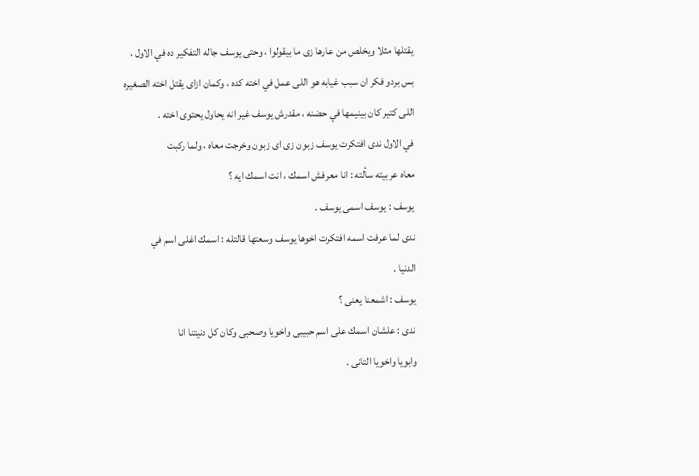يقتلها مثلا ويخلص من عارها زى ما بيقولوا ، وحتى يوسف جاله التفكير ده في الاول ،
بس بردو فكر ان سبب غيابه هو اللى عمل في اخته كده ، وكمان ازاى يقتل اخته الصغيره
اللى كتير كان بينيمها في حضنه ، مقدرش يوسف غير انه يحاول يحتوى اخته .
في الاول ندى افتكرت يوسف زبون زى اى زبون وخرجت معاه ، ولما ركبت
معاه عربيته سألته : انا معرفش اسمك ، انت اسمك ايه ؟
يوسف : يوسف اسمى يوسف .
ندى لما عرفت اسمه افتكرت اخوها يوسف وسعتها قالتله : اسمك اغلى اسم في
الدنيا .
يوسف : اشمعنا يعنى ؟
ندى : علشان اسمك على اسم حبيبى واخويا وصحبى وكان كل دنيتنا انا
وابويا واخويا التانى .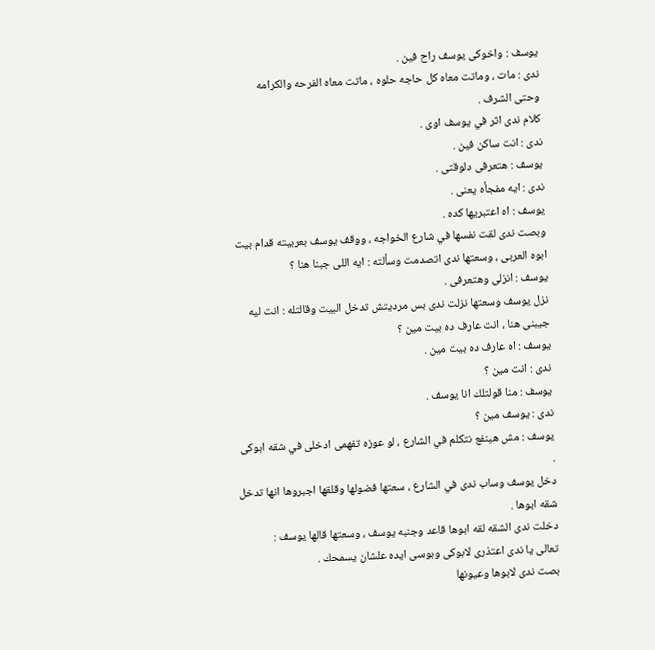يوسف : واخوكى يوسف راح فين .
ندى : مات ، وماتت معاه كل حاجه حلوه ، ماتت معاه الفرحه والكرامه
وحتى الشرف .
كلام ندى اثر في يوسف اوى .
ندى : انت ساكن فين .
يوسف : هتعرفى دلوقتى .
ندى : ايه مفجأه يعنى .
يوسف : اه اعتبريها كده .
وبصت ندى لقت نفسها في شارع الخواجه ، ووقف يوسف بعربيته قدام بيت
ابوه العربى ، وسعتها ندى اتصدمت وسألته : ايه اللى جبنا هنا ؟
يوسف : انزلى وهتعرفى .
نزل يوسف وسعتها نزلت ندى بس مرديتش تدخل البيت وقالتله : انت ليه
جيبنى هنا ، انت عارف ده بيت مين ؟
يوسف : اه عارف ده بيت مين .
ندى : انت مين ؟
يوسف : منا قولتلك انا يوسف .
ندى : يوسف مين ؟
يوسف : مش هينفع نتكلم في الشارع ، لو عوزه تفهمى ادخلى في شقه ابوكى
.
دخل يوسف وساب ندى في الشارع ، سعتها فضولها وقلقها اجبروها انها تدخل
شقه ابوها .
دخلت ندى الشقه لقه ابوها قاعد وجنبه يوسف ، وسعتها قالها يوسف :
تعالى يا ندى اعتذرى لابوكى وبوسى ايده علشان يسمحك .
بصت ندى لابوها وعيونها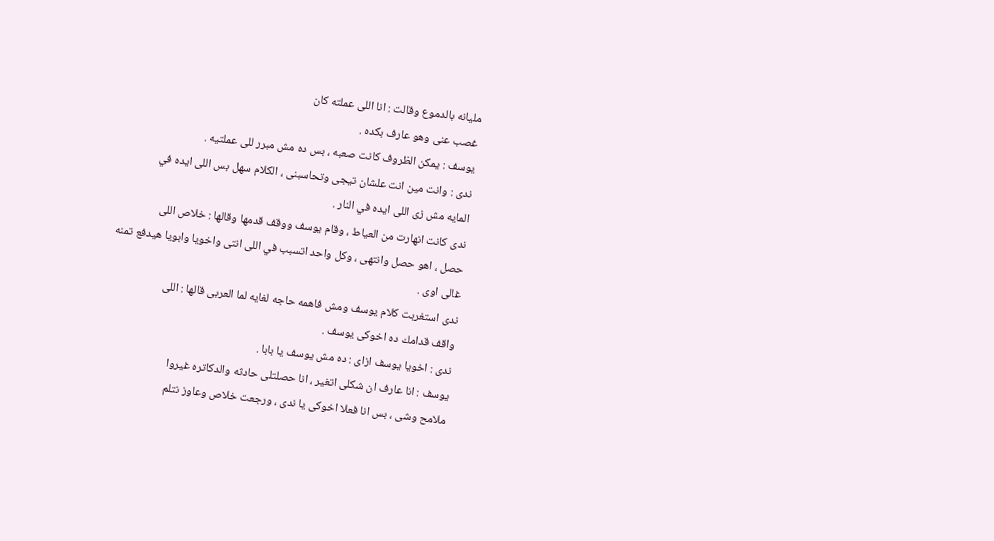مليانه بالدموع وقالت : انا اللى عملته كان
غصب عنى وهو عارف بكده .
يوسف : يمكن الظروف كانت صعبه ، بس ده مش مبرر للى عملتيه .
ندى : وانت مين انت علشان تيجى وتحاسبنى ، الكلام سهل بس اللى ايده في
المايه مش زى اللى ايده في النار .
ندى كانت انهارت من العياط ، وقام يوسف ووقف قدمها وقالها : خلاص اللى
حصل ، اهو حصل وانتهى ، وكل واحد اتسبب في اللى انتى واخويا وابويا هيدفع تمنه
غالى اوى .
ندى استغربت كلام يوسف ومش فاهمه حاجه لغايه لما العربى قالها : اللى
واقف قدامك ده اخوكى يوسف .
ندى : اخويا يوسف ازاى : ده مش يوسف يا بابا .
يوسف : انا عارف ان شكلى اتغير ، انا حصلتلى حادثه والدكاتره غيروا
ملامح وشى ، بس انا فعلا اخوكى يا ندى ، ورجعت خلاص وعاوز نتلم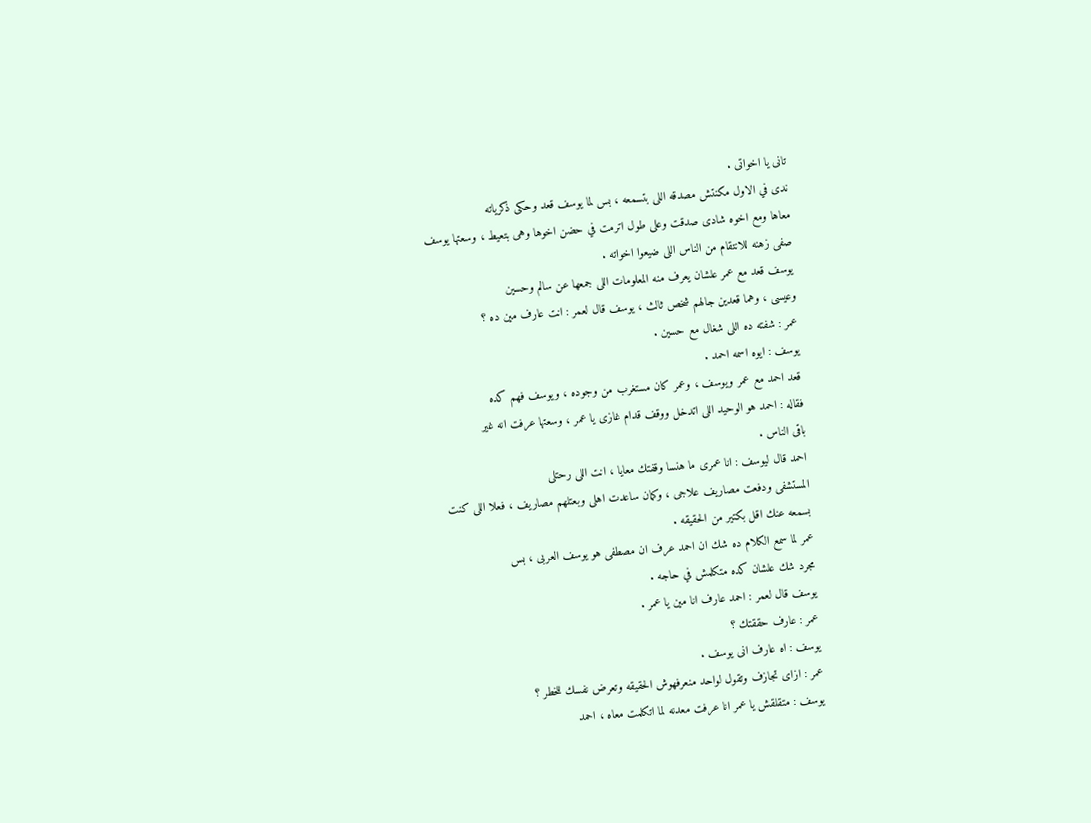تانى يا اخواتى .
ندى في الاول مكنتش مصدقه اللى بتسمعه ، بس لما يوسف قعد وحكى ذكرياته
معاها ومع اخوه شادى صدقت وعلى طول اترمت في حضن اخوها وهى بتعيط ، وسعتها يوسف
صفى زهنه للانتقام من الناس اللى ضيعوا اخواته .
يوسف قعد مع عمر علشان يعرف منه المعلومات اللى جمعها عن سالم وحسين
وعيسى ، وهما قعدين جالهم شخص ثالث ، يوسف قال لعمر : انت عارف مين ده ؟
عمر : شفته ده اللى شغال مع حسين .
يوسف : ايوه اسمه احمد .
قعد احمد مع عمر ويوسف ، وعمر كان مستغرب من وجوده ، ويوسف فهم كده
فقاله : احمد هو الوحيد اللى اتدخل ووقف قدام غازى يا عمر ، وسعتها عرفت انه غير
باقى الناس .
احمد قال ليوسف : انا عمرى ما هنسا وقفتك معايا ، انت اللى رحتلى
المستشفى ودفعت مصاريف علاجى ، وكمان ساعدت اهلى وبعتلهم مصاريف ، فعلا اللى كنت
بسمعه عنك اقل بكتير من الحقيقه .
عمر لما سمع الكلام ده شك ان احمد عرف ان مصطفى هو يوسف العربى ، بس
مجرد شك علشان كده متكلمش في حاجه .
يوسف قال لعمر : احمد عارف انا مين يا عمر .
عمر : عارف حققتك ؟
يوسف : اه عارف انى يوسف .
عمر : ازاى تجازف وتقول لواحد منعرفهوش الحقيقه وتعرض نفسك للخطر ؟
يوسف : متقلقش يا عمر انا عرفت معدنه لما اتكلمت معاه ، احمد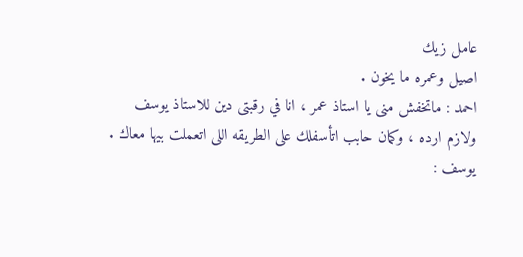عامل زيك
اصيل وعمره ما يخون .
احمد : ماتخفش منى يا استاذ عمر ، انا في رقبتى دين للاستاذ يوسف
ولازم ارده ، وكمان حابب اتأسفلك على الطريقه اللى اتعملت بيها معاك .
يوسف :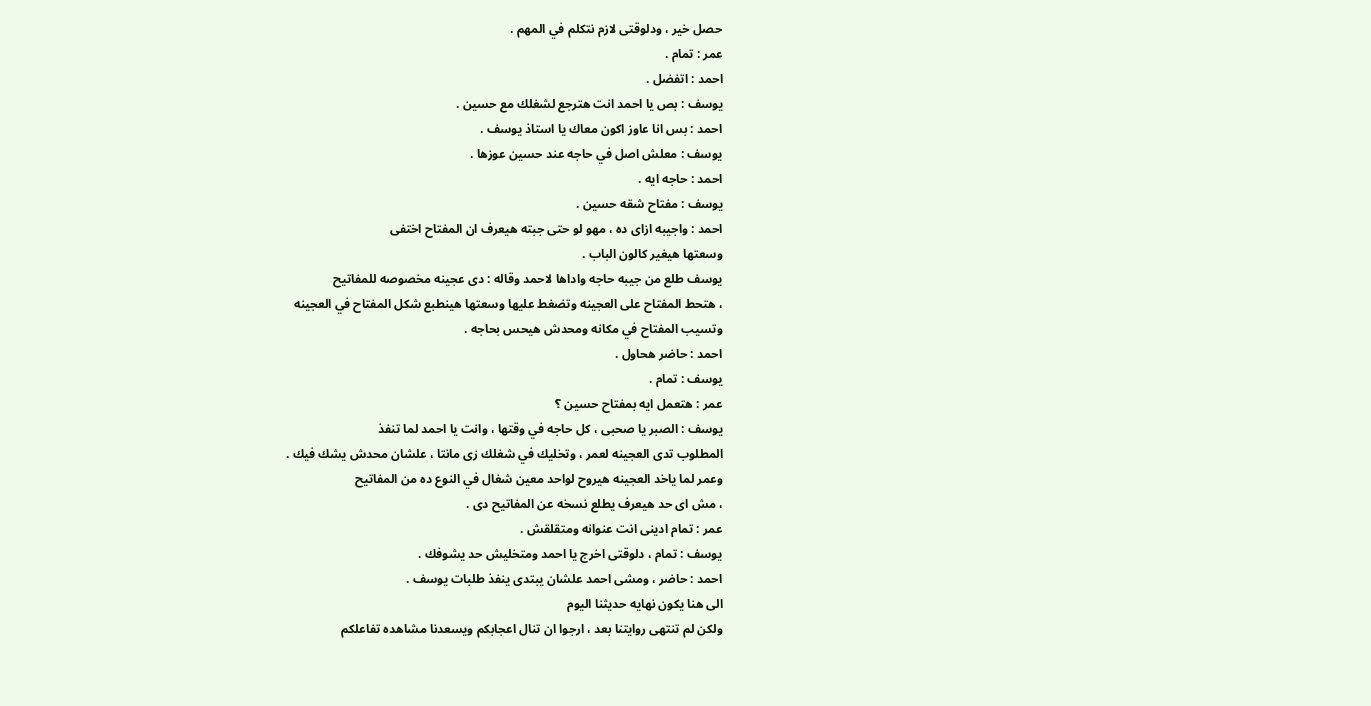حصل خير ، ودلوقتى لازم نتكلم في المهم .
عمر : تمام .
احمد : اتفضل .
يوسف : بص يا احمد انت هترجع لشغلك مع حسين .
احمد : بس انا عاوز اكون معاك يا استاذ يوسف .
يوسف : معلش اصل في حاجه عند حسين عوزها .
احمد : حاجه ايه .
يوسف : مفتاح شقه حسين .
احمد : واجيبه ازاى ده ، مهو لو حتى جبته هيعرف ان المفتاح اختفى
وسعتها هيغير كالون الباب .
يوسف طلع من جيبه حاجه واداها لاحمد وقاله : دى عجينه مخصوصه للمفاتيح
، هتحط المفتاح على العجينه وتضغط عليها وسعتها هينطبع شكل المفتاح في العجينه
وتسيب المفتاح في مكانه ومحدش هيحس بحاجه .
احمد : حاضر هحاول .
يوسف : تمام .
عمر : هتعمل ايه بمفتاح حسين ؟
يوسف : الصبر يا صحبى ، كل حاجه في وقتها ، وانت يا احمد لما تنفذ
المطلوب تدى العجينه لعمر ، وتخليك في شغلك زى مانتا ، علشان محدش يشك فيك .
وعمر لما ياخد العجينه هيروح لواحد معين شغال في النوع ده من المفاتيح
، مش اى حد هيعرف يطلع نسخه عن المفاتيح دى .
عمر : تمام ادينى انت عنوانه ومتقلقش .
يوسف : تمام ، دلوقتى اخرج يا احمد ومتخليش حد يشوفك .
احمد : حاضر ، ومشى احمد علشان يبتدى ينفذ طلبات يوسف .
الى هنا يكون نهايه حديثنا اليوم
ولكن لم تنتهى روايتنا بعد ، ارجوا ان تنال اعجابكم ويسعدنا مشاهده تفاعلكم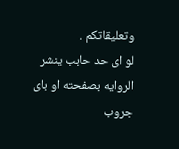وتعليقاتكم .
لو اى حد حابب ينشر الروايه بصفحته او باى جروب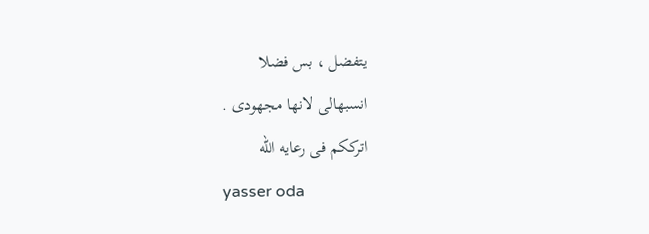يتفضل ، بس فضلا
انسبهالى لانها مجهودى .
اترككم فى رعايه الله
yasser oda